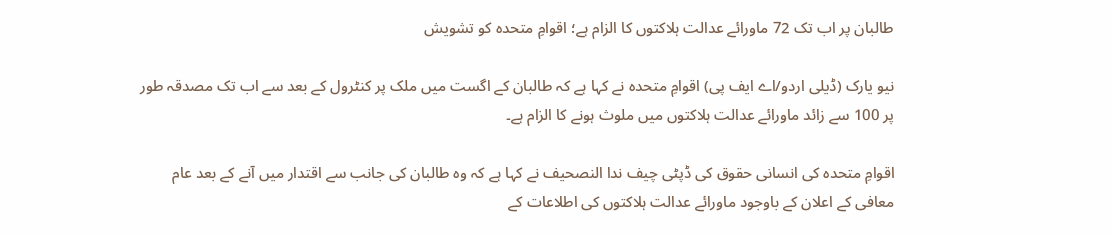طالبان پر اب تک 72 ماورائے عدالت ہلاکتوں کا الزام ہے؛ اقوامِ متحدہ کو تشویش

نیو یارک (ڈیلی اردو/اے ایف پی) اقوامِ متحدہ نے کہا ہے کہ طالبان کے اگست میں ملک پر کنٹرول کے بعد سے اب تک مصدقہ طور پر 100 سے زائد ماورائے عدالت ہلاکتوں میں ملوث ہونے کا الزام ہے۔

اقوامِ متحدہ کی انسانی حقوق کی ڈپٹی چیف ندا النصحیف نے کہا ہے کہ وہ طالبان کی جانب سے اقتدار میں آنے کے بعد عام معافی کے اعلان کے باوجود ماورائے عدالت ہلاکتوں کی اطلاعات کے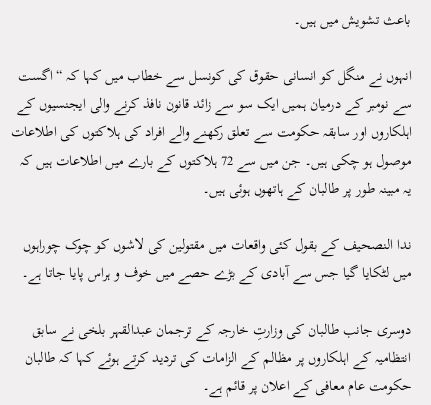باعث تشویش میں ہیں۔

انہوں نے منگل کو انسانی حقوق کی کونسل سے خطاب میں کہا کہ “اگست سے نومبر کے درمیان ہمیں ایک سو سے زائد قانون نافذ کرنے والی ایجنسیوں کے اہلکاروں اور سابقہ حکومت سے تعلق رکھنے والے افراد کی ہلاکتوں کی اطلاعات موصول ہو چکی ہیں۔ جن میں سے 72 ہلاکتوں کے بارے میں اطلاعات ہیں کہ یہ مبینہ طور پر طالبان کے ہاتھوں ہوئی ہیں۔

ندا النصحیف کے بقول کئی واقعات میں مقتولین کی لاشوں کو چوک چوراہوں میں لٹکایا گیا جس سے آبادی کے بڑے حصے میں خوف و ہراس پایا جاتا ہے۔

دوسری جانب طالبان کی وزارتِ خارجہ کے ترجمان عبدالقہر بلخی نے سابق انتظامیہ کے اہلکاروں پر مظالم کے الزامات کی تردید کرتے ہوئے کہا کہ طالبان حکومت عام معافی کے اعلان پر قائم ہے۔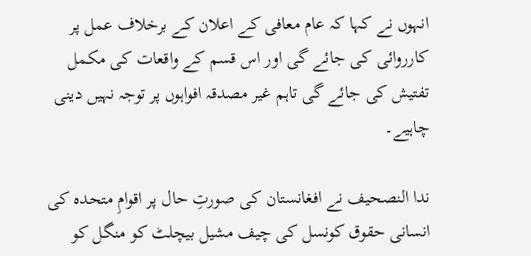انہوں نے کہا کہ عام معافی کے اعلان کے برخلاف عمل پر کارروائی کی جائے گی اور اس قسم کے واقعات کی مکمل تفتیش کی جائے گی تاہم غیر مصدقہ افواہوں پر توجہ نہیں دینی چاہیے۔

ندا النصحیف نے افغانستان کی صورتِ حال پر اقوامِ متحدہ کی انسانی حقوق کونسل کی چیف مشیل بیچلٹ کو منگل کو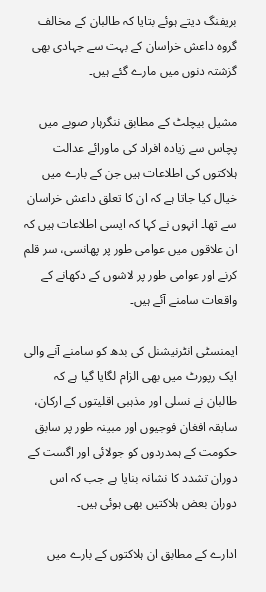بریفنگ دیتے ہوئے بتایا کہ طالبان کے مخالف گروہ داعش خراسان کے بہت سے جہادی بھی گزشتہ دنوں میں مارے گئے ہیں۔

مشیل بیچلٹ کے مطابق ننگرہار صوبے میں پچاس سے زیادہ افراد کی ماورائے عدالت ہلاکتوں کی اطلاعات ہیں جن کے بارے میں خیال کیا جاتا ہے کہ ان کا تعلق داعش خراسان سے تھا۔ انہوں نے کہا کہ ایسی اطلاعات ہیں کہ ان علاقوں میں عوامی طور پر پھانسی، سر قلم کرنے اور عوامی طور پر لاشوں کے دکھانے کے واقعات سامنے آئے ہیں۔

ایمنسٹی انٹرنیشنل کی بدھ کو سامنے آنے والی ایک رپورٹ میں بھی الزام لگایا گیا ہے کہ طالبان نے نسلی اور مذہبی اقلیتوں کے ارکان، سابقہ افغان فوجیوں اور مبینہ طور پر سابق حکومت کے ہمدردوں کو جولائی اور اگست کے دوران تشدد کا نشانہ بنایا ہے جب کہ اس دوران بعض ہلاکتیں بھی ہوئی ہیں۔

ادارے کے مطابق ان ہلاکتوں کے بارے میں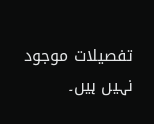تفصیلات موجود نہیں ہیں۔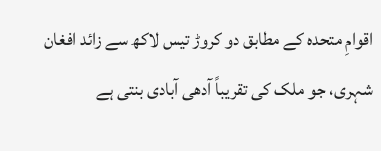اقوامِ متحدہ کے مطابق دو کروڑ تیس لاکھ سے زائد افغان شہری، جو ملک کی تقریباً آدھی آبادی بنتی ہے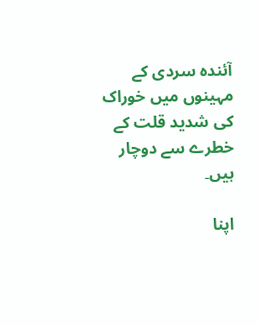آئندہ سردی کے مہینوں میں خوراک کی شدید قلت کے خطرے سے دوچار ہیں۔

اپنا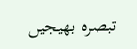تبصرہ بھیجیں